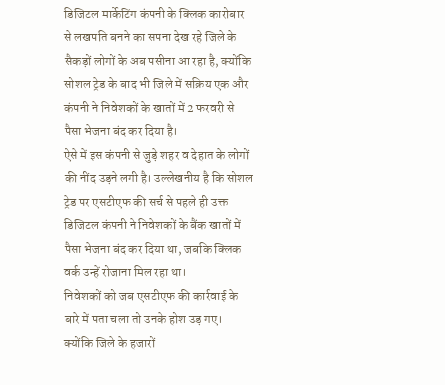डिजिटल मार्केटिंग कंपनी के क्लिक कारोबार से लखपति बनने का सपना देख रहे जिले के सैकड़ों लोगों के अब पसीना आ रहा है, क्योंकि सोशल ट्रेड के बाद भी जिले में सक्रिय एक और कंपनी ने निवेशकों के खातों में 2 फरवरी से पैसा भेजना बंद कर दिया है।
ऐसे में इस कंपनी से जुड़े शहर व देहात के लोगों की नींद उड़ने लगी है। उल्लेखनीय है कि सोशल ट्रेड पर एसटीएफ की सर्च से पहले ही उक्त डिजिटल कंपनी ने निवेशकों के बैंक खातों में पैसा भेजना बंद कर दिया था, जबकि क्लिक वर्क उन्हें रोजाना मिल रहा था।
निवेशकों को जब एसटीएफ की कार्रवाई के बारे में पता चला तो उनके होश उड़ गए। क्योंकि जिले के हजारों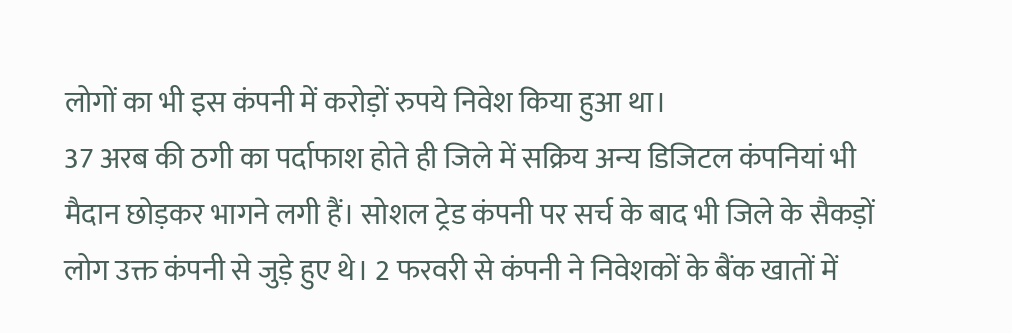लोगों का भी इस कंपनी में करोड़ों रुपये निवेश किया हुआ था।
37 अरब की ठगी का पर्दाफाश होते ही जिले में सक्रिय अन्य डिजिटल कंपनियां भी मैदान छोड़कर भागने लगी हैं। सोशल ट्रेड कंपनी पर सर्च के बाद भी जिले के सैकड़ों लोग उक्त कंपनी से जुड़े हुए थे। 2 फरवरी से कंपनी ने निवेशकों के बैंक खातों में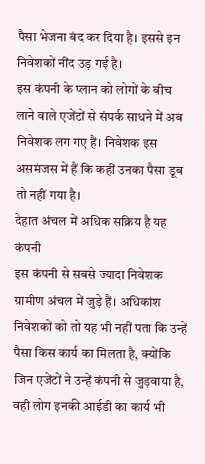पैसा भेजना बंद कर दिया है। इससे इन निवेशकों नींद उड़ गई है।
इस कंपनी के प्लान को लोगों के बीच लाने वाले एजेंटों से संपर्क साधने में अब निवेशक लग गए हैं। निवेशक इस असमंजस में हैं कि कहीं उनका पैसा डूब तो नहीं गया है।
देहात अंचल में अधिक सक्रिय है यह कंपनी
इस कंपनी से सबसे ज्यादा निवेशक ग्रामीण अंचल में जुड़े हैं। अधिकांश निवेशकों को तो यह भी नहीं पता कि उन्हें पैसा किस कार्य का मिलता है, क्योंकि जिन एजेंटों ने उन्हें कंपनी से जुड़वाया है, वही लोग इनकी आईडी का कार्य भी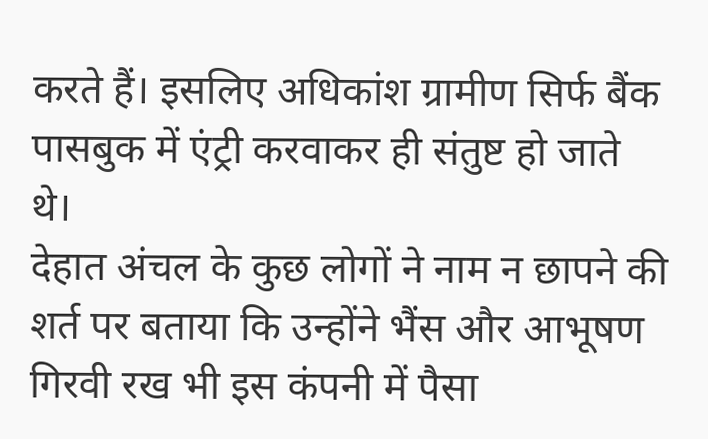करते हैं। इसलिए अधिकांश ग्रामीण सिर्फ बैंक पासबुक में एंट्री करवाकर ही संतुष्ट हो जाते थे।
देहात अंचल के कुछ लोगों ने नाम न छापने की शर्त पर बताया कि उन्होंने भैंस और आभूषण गिरवी रख भी इस कंपनी में पैसा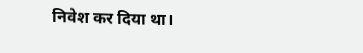निवेश कर दिया था।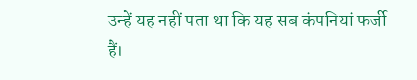उन्हें यह नहीं पता था कि यह सब कंपनियां फर्जी हैं।